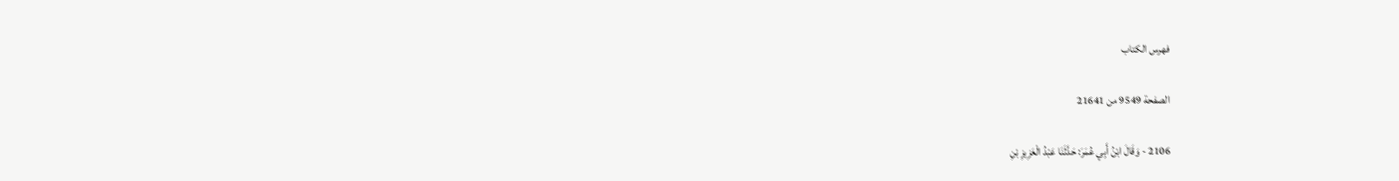فهرس الكتاب

الصفحة 9549 من 21641

2106 - وَقَالَ ابْنُ أَبِي عُمَرَ: حَدَّثَنَا عَبْدُ الْعَزِيزِ بْنِ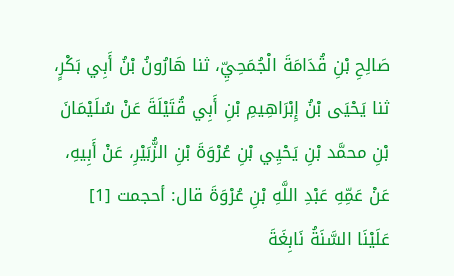صَالِحِ بْنِ قُدَامَةَ الْجُمَحِيِّ، ثنا هَارُونُ بْنُ أَبِي بَكْرٍ، ثنا يَحْيَى بْنُ إِبْرَاهِيمِ بْنِ أَبِي قُتَيْلَةَ عَنْ سُلَيْمَانَ بْنِ محمَّد بْنِ يَحْيِي بْنِ عُرْوَةَ بْنِ الزُّبَيْرِ، عَنْ أَبِيهِ، عَنْ عَمِّهِ عَبْدِ اللَّهِ بْنِ عُرْوَةَ قال: أحجمت [1] عَلَيْنَا السَّنَةُ نَابِغَةَ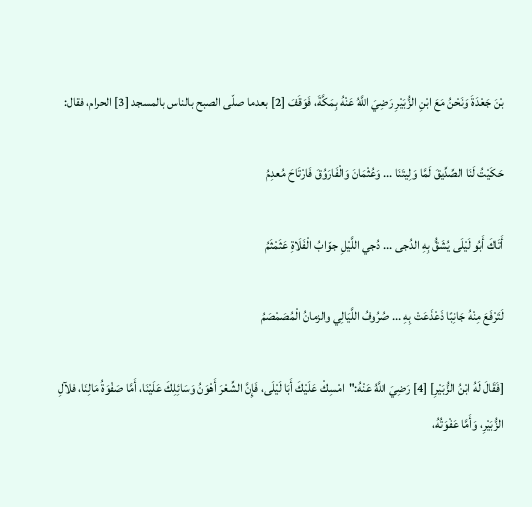بْنَ جَعْدَةَ وَنَحْنُ مَعَ ابْنِ الزُّبَيْرِ رَضِيَ اللَّهُ عَنْهُ بِمَكَّةَ، فَوَقَفَ [2] بعدما صلّى الصبح بالناس بالمسجد [3] الحرام، فقال:

حَكَيْتُ لَنَا الصِّدِّيقَ لَمَّا وَلِيتَنَا ... وَعُثْمَانَ وَالْفَارَوُقَ فَارْتَاحَ مُعدِمُ

أَتَاكَ أَبُو لَيْلَى يُشَقُّ بِهِ الدُجى ... دُجي اللَّيْلِ جوّابُ الْفَلَاةِ عَثَمْثَمُ

لَتَرْفَعَ مِنْهُ جَانِبًا ذَعْذَعَتْ بِهِ ... صُرُوفُ اللَّيَالِي والزمانُ الْمُصَمْصَمُ

[فَقَالَ لَهُ ابْنُ الزُّبَيْرِ] [4] رَضِيَ اللَّهُ عَنْهُ:"امْسِكْ عَلَيْكَ أَبَا لَيْلَى، فَإِنَّ الشِّعْرَ أَهْوَنُ وَسَائِلِكَ عَلَيْنَا، أَمَّا صَفْوَةُ مَالِنَا، فلآلِ الزُّبَيْرِ، وَأَمَّا عَفْوَتُهُ،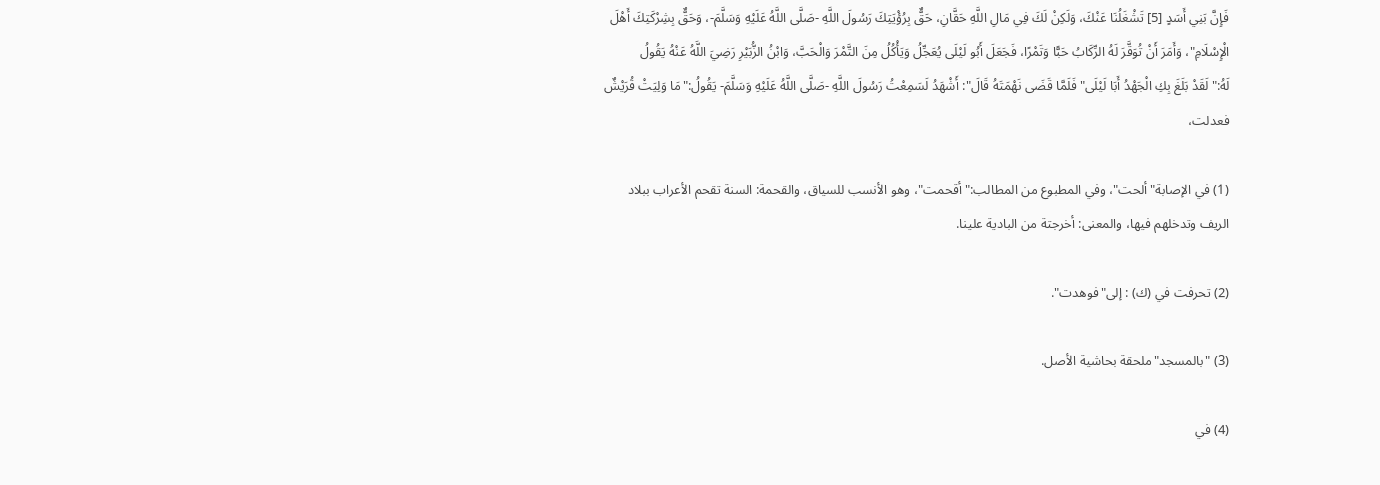فَإِنَّ بَنِي أَسَدٍ [5] تَشْغَلُنَا عَنْكَ، وَلَكِنْ لَكَ فِي مَالِ اللَّهِ حَقَّانِ، حَقٌّ بِرُؤْيَتِكَ رَسُولَ اللَّهِ -صَلَّى اللَّهُ عَلَيْهِ وَسَلَّمَ-، وَحَقٌّ بِشِرْكَتِكَ أَهْلَ الْإِسْلَامِ"، وَأَمَرَ أَنْ تُوَقَّرَ لَهُ الرِّكَابُ حَبًّا وَتَمْرًا، فَجَعَلَ أَبُو لَيْلَى يُعَجِّلُ وَيَأْكُلُ مِنَ التَّمْرَ وَالْحَبَّ، وَابْنُ الزُّبَيْرِ رَضِيَ اللَّهُ عَنْهُ يَقُولُ لَهُ:"لَقَدْ بَلَغَ بِكِ الْجَهْدُ أَبَا لَيْلَى"فَلَمَّا قَضَى نَهْمَتَهُ قَالَ": أَشْهَدُ لَسَمِعْتُ رَسُولَ اللَّهِ -صَلَّى اللَّهُ عَلَيْهِ وَسَلَّمَ- يَقُولُ:"مَا وَلِيَتْ قُرَيْشٌ فعدلت،

(1) في الإصابة"ألحت"، وفي المطبوع من المطالب:"أقحمت"، وهو الأنسب للسياق، والقحمة: السنة تقحم الأعراب ببلاد الريف وتدخلهم فيها، والمعنى: أخرجتة من البادية علينا.

(2) تحرفت في (ك) : إلى"فوهدت".

(3) "بالمسجد"ملحقة بحاشية الأصل.

(4) في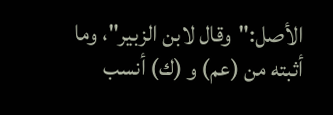الأصل:"وقال لابن الزبير"، وما أثبته من (عم) و (ك) أنسب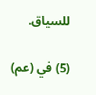للسياق.

(5) في (عم)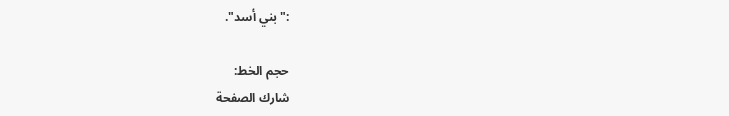:"بني أسد".

حجم الخط:
شارك الصفحة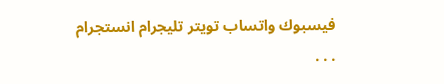فيسبوك واتساب تويتر تليجرام انستجرام
. . .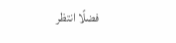فضلًا انتظر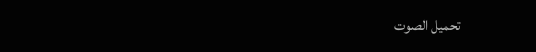تحميل الصوت